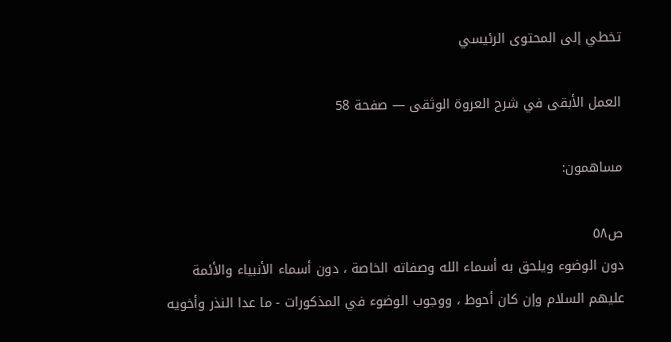تخطي إلى المحتوى الرئيسي

العمل الأبقى في شرح العروة الوثقى — صفحة 58

مساهمون:

ص٥٨
دون الوضوء ويلحق به أسماء الله وصفاته الخاصة ، دون أسماء الأنبياء والأئمة عليهم السلام وإن كان أحوط ، ووجوب الوضوء في المذكورات - ما عدا النذر وأخويه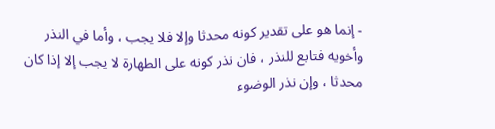- إنما هو على تقدير كونه محدثا وإلا فلا يجب ، وأما في النذر وأخويه فتابع للنذر ، فان نذر كونه على الطهارة لا يجب إلا إذا كان محدثا ، وإن نذر الوضوء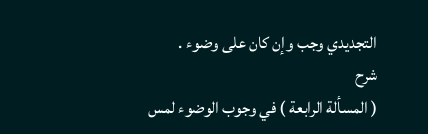التجديدي وجب وإن كان على وضوء .
شرح
( المسألة الرابعة ) في وجوب الوضوء لمس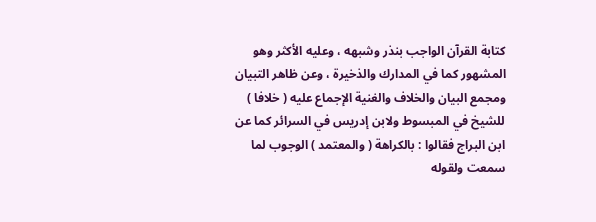كتابة القرآن الواجب بنذر وشبهه ، وعليه الأكثر وهو المشهور كما في المدارك والذخيرة ، وعن ظاهر التبيان ومجمع البيان والخلاف والغنية الإجماع عليه ( خلافا ) للشيخ في المبسوط ولابن إدريس في السرائر كما عن ابن البراج فقالوا : بالكراهة ( والمعتمد ) الوجوب لما سمعت ولقوله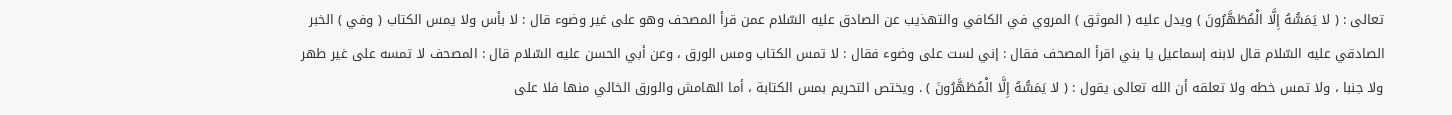تعالى : ( لا يَمَسُّهُ إِلَّا الْمُطَهَّرُونَ ) ويدل عليه ( الموثق ) المروي في الكافي والتهذيب عن الصادق عليه السّلام عمن قرأ المصحف وهو على غير وضوء قال : لا بأس ولا يمس الكتاب ( وفي ) الخبر الصادقي عليه السّلام قال لابنه إسماعيل يا بني اقرأ المصحف فقال : إني لست على وضوء فقال : لا تمس الكتاب ومس الورق ، وعن أبي الحسن عليه السّلام قال : المصحف لا تمسه على غير طهر ولا جنبا ، ولا تمس خطه ولا تعلقه أن الله تعالى يقول : ( لا يَمَسُّهُ إِلَّا الْمُطَهَّرُونَ ) . ويختص التحريم بمس الكتابة ، أما الهامش والورق الخالي منها فلا على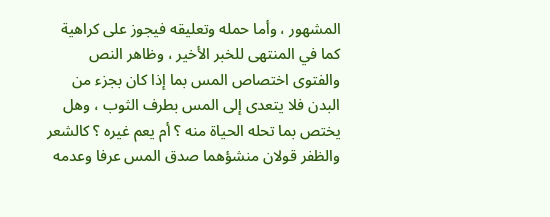المشهور ، وأما حمله وتعليقه فيجوز على كراهية كما في المنتهى للخبر الأخير ، وظاهر النص والفتوى اختصاص المس بما إذا كان بجزء من البدن فلا يتعدى إلى المس بطرف الثوب ، وهل يختص بما تحله الحياة منه ؟ أم يعم غيره ؟ كالشعر والظفر قولان منشؤهما صدق المس عرفا وعدمه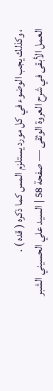، وكذلك يجب الوضوء في كل مورد يستلزم المس كما ذكره ( قده ) .
العمل الأبقى في شرح العروة الوثقى — صفحة 58 | السيد علي الحسيني الشبر